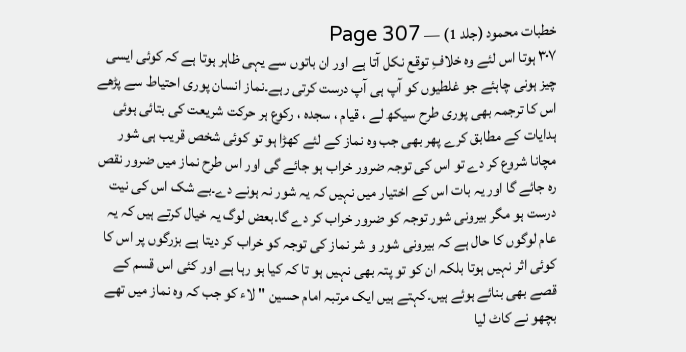خطبات محمود (جلد 1) — Page 307
٣٠٧ ہوتا اس لئے وہ خلافِ توقع نکل آتا ہے اور ان باتوں سے یہی ظاہر ہوتا ہے کہ کوئی ایسی چیز ہونی چاہئے جو غلطیوں کو آپ ہی آپ درست کرتی رہے۔نماز انسان پوری احتیاط سے پڑھے اس کا ترجمہ بھی پوری طرح سیکھ لے ، قیام ، سجدہ ، رکوع ہر حرکت شریعت کی بتائی ہوئی ہدایات کے مطابق کرے پھر بھی جب وہ نماز کے لئے کھڑا ہو تو کوئی شخص قریب ہی شور مچانا شروع کر دے تو اس کی توجہ ضرور خراب ہو جائے گی اور اس طرح نماز میں ضرور نقص رہ جائے گا اور یہ بات اس کے اختیار میں نہیں کہ یہ شور نہ ہونے دے۔بے شک اس کی نیت درست ہو مگر بیرونی شور توجہ کو ضرور خراب کر دے گا۔بعض لوگ یہ خیال کرتے ہیں کہ یہ عام لوگوں کا حال ہے کہ بیرونی شور و شر نماز کی توجہ کو خراب کر دیتا ہے بزرگوں پر اس کا کوئی اثر نہیں ہوتا بلکہ ان کو تو پتہ بھی نہیں ہو تا کہ کیا ہو رہا ہے اور کئی اس قسم کے قصے بھی بنائے ہوئے ہیں۔کہتے ہیں ایک مرتبہ امام حسین " لاء کو جب کہ وہ نماز میں تھے بچھو نے کاٹ لیا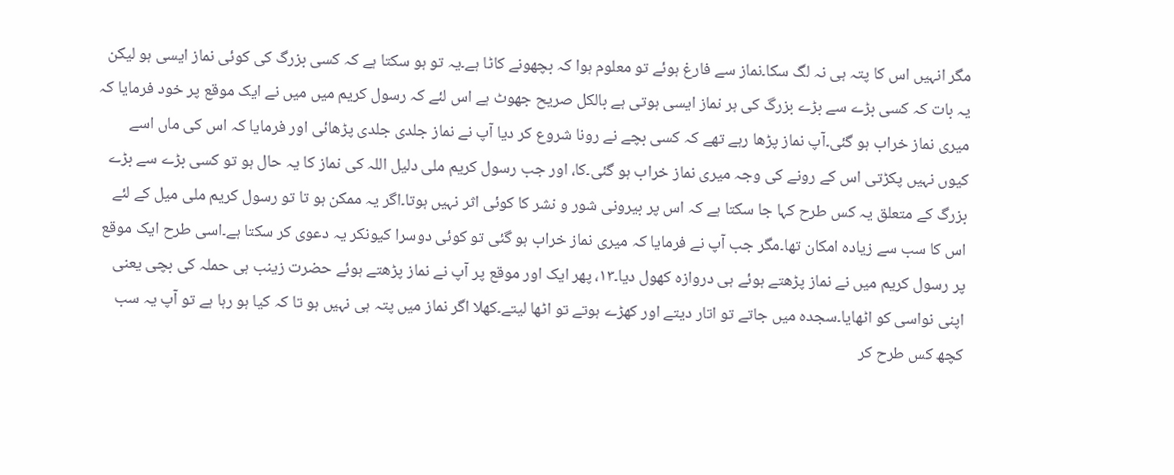مگر انہیں اس کا پتہ ہی نہ لگ سکا۔نماز سے فارغ ہوئے تو معلوم ہوا کہ بچھونے کاٹا ہے۔یہ تو ہو سکتا ہے کہ کسی بزرگ کی کوئی نماز ایسی ہو لیکن یہ بات کہ کسی بڑے سے بڑے بزرگ کی ہر نماز ایسی ہوتی ہے بالکل صریح جھوٹ ہے اس لئے کہ رسول کریم میں میں نے ایک موقع پر خود فرمایا کہ میری نماز خراب ہو گئی۔آپ نماز پڑھا رہے تھے کہ کسی بچے نے رونا شروع کر دیا آپ نے نماز جلدی جلدی پڑھائی اور فرمایا کہ اس کی ماں اسے کیوں نہیں پکڑتی اس کے رونے کی وجہ میری نماز خراب ہو گئی۔کا، اور جب رسول کریم ملی دلیل اللہ کی نماز کا یہ حال ہو تو کسی بڑے سے بڑے بزرگ کے متعلق یہ کس طرح کہا جا سکتا ہے کہ اس پر بیرونی شور و نشر کا کوئی اثر نہیں ہوتا۔اگر یہ ممکن ہو تا تو رسول کریم ملی میل کے لئے اس کا سب سے زیادہ امکان تھا۔مگر جب آپ نے فرمایا کہ میری نماز خراب ہو گئی تو کوئی دوسرا کیونکر یہ دعوی کر سکتا ہے۔اسی طرح ایک موقع پر رسول کریم میں نے نماز پڑھتے ہوئے ہی دروازہ کھول دیا۔۱۳، پھر ایک اور موقع پر آپ نے نماز پڑھتے ہوئے حضرت زینب ہی حملہ کی بچی یعنی اپنی نواسی کو اٹھایا۔سجدہ میں جاتے تو اتار دیتے اور کھڑے ہوتے تو اٹھا لیتے۔کھلا اگر نماز میں پتہ ہی نہیں ہو تا کہ کیا ہو رہا ہے تو آپ یہ سب کچھ کس طرح کر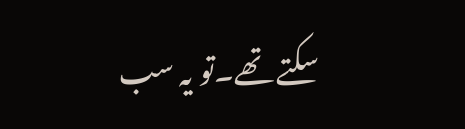سکتے تھے۔تو یہ سب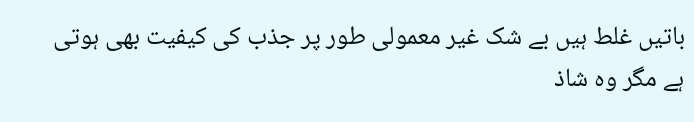باتیں غلط ہیں بے شک غیر معمولی طور پر جذب کی کیفیت بھی ہوتی ہے مگر وہ شاذ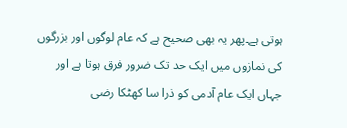ہوتی ہے۔پھر یہ بھی صحیح ہے کہ عام لوگوں اور بزرگوں کی نمازوں میں ایک حد تک ضرور فرق ہوتا ہے اور جہاں ایک عام آدمی کو ذرا سا کھٹکا رضی